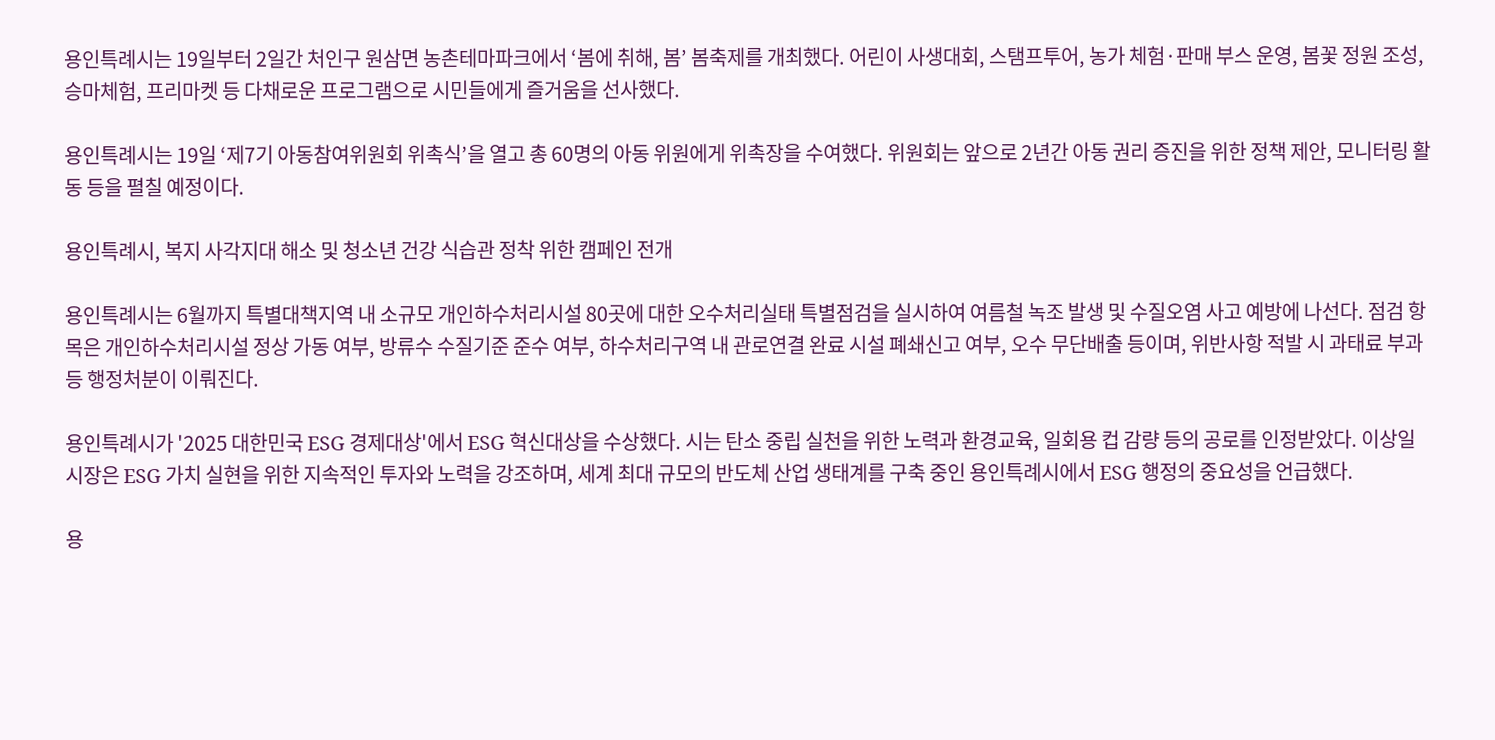용인특례시는 19일부터 2일간 처인구 원삼면 농촌테마파크에서 ‘봄에 취해, 봄’ 봄축제를 개최했다. 어린이 사생대회, 스탬프투어, 농가 체험·판매 부스 운영, 봄꽃 정원 조성, 승마체험, 프리마켓 등 다채로운 프로그램으로 시민들에게 즐거움을 선사했다.

용인특례시는 19일 ‘제7기 아동참여위원회 위촉식’을 열고 총 60명의 아동 위원에게 위촉장을 수여했다. 위원회는 앞으로 2년간 아동 권리 증진을 위한 정책 제안, 모니터링 활동 등을 펼칠 예정이다.

용인특례시, 복지 사각지대 해소 및 청소년 건강 식습관 정착 위한 캠페인 전개

용인특례시는 6월까지 특별대책지역 내 소규모 개인하수처리시설 80곳에 대한 오수처리실태 특별점검을 실시하여 여름철 녹조 발생 및 수질오염 사고 예방에 나선다. 점검 항목은 개인하수처리시설 정상 가동 여부, 방류수 수질기준 준수 여부, 하수처리구역 내 관로연결 완료 시설 폐쇄신고 여부, 오수 무단배출 등이며, 위반사항 적발 시 과태료 부과 등 행정처분이 이뤄진다.

용인특례시가 '2025 대한민국 ESG 경제대상'에서 ESG 혁신대상을 수상했다. 시는 탄소 중립 실천을 위한 노력과 환경교육, 일회용 컵 감량 등의 공로를 인정받았다. 이상일 시장은 ESG 가치 실현을 위한 지속적인 투자와 노력을 강조하며, 세계 최대 규모의 반도체 산업 생태계를 구축 중인 용인특례시에서 ESG 행정의 중요성을 언급했다.

용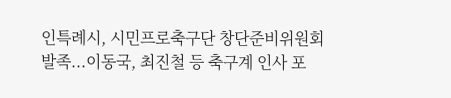인특례시, 시민프로축구단 창단준비위원회 발족...이동국, 최진철 등 축구계 인사 포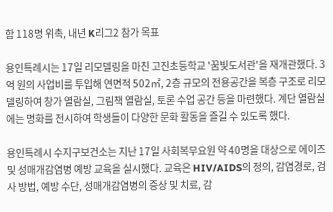함 118명 위촉, 내년 K리그2 참가 목표

용인특례시는 17일 리모델링을 마친 고진초등학교 '꿈빛도서관'을 재개관했다. 3억 원의 사업비를 투입해 연면적 502㎡, 2층 규모의 전용공간을 복층 구조로 리모델링하여 창가 열람실, 그림책 열람실, 토론 수업 공간 등을 마련했다. 계단 열람실에는 명화를 전시하여 학생들이 다양한 문화 활동을 즐길 수 있도록 했다.

용인특례시 수지구보건소는 지난 17일 사회복무요원 약 40명을 대상으로 에이즈 및 성매개감염병 예방 교육을 실시했다. 교육은 HIV/AIDS의 정의, 감염경로, 검사 방법, 예방 수단, 성매개감염병의 증상 및 치료, 감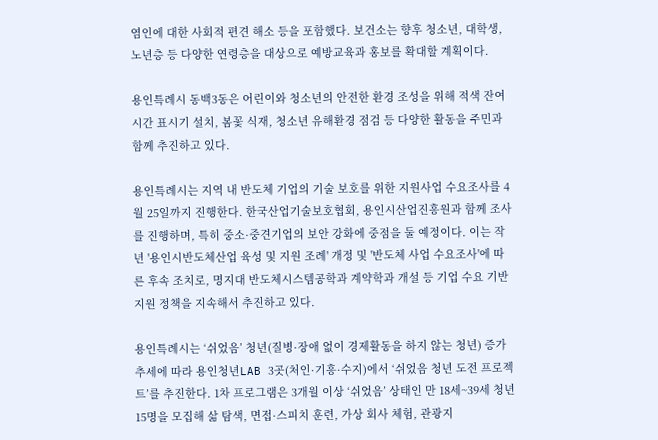염인에 대한 사회적 편견 해소 등을 포함했다. 보건소는 향후 청소년, 대학생, 노년층 등 다양한 연령층을 대상으로 예방교육과 홍보를 확대할 계획이다.

용인특례시 동백3동은 어린이와 청소년의 안전한 환경 조성을 위해 적색 잔여시간 표시기 설치, 봄꽃 식재, 청소년 유해환경 점검 등 다양한 활동을 주민과 함께 추진하고 있다.

용인특례시는 지역 내 반도체 기업의 기술 보호를 위한 지원사업 수요조사를 4월 25일까지 진행한다. 한국산업기술보호협회, 용인시산업진흥원과 함께 조사를 진행하며, 특히 중소·중견기업의 보안 강화에 중점을 둘 예정이다. 이는 작년 '용인시반도체산업 육성 및 지원 조례' 개정 및 '반도체 사업 수요조사'에 따른 후속 조치로, 명지대 반도체시스템공학과 계약학과 개설 등 기업 수요 기반 지원 정책을 지속해서 추진하고 있다.

용인특례시는 ‘쉬었음’ 청년(질병·장애 없이 경제활동을 하지 않는 청년) 증가 추세에 따라 용인청년LAB 3곳(처인·기흥·수지)에서 ‘쉬었음 청년 도전 프로젝트’를 추진한다. 1차 프로그램은 3개월 이상 ‘쉬었음’ 상태인 만 18세~39세 청년 15명을 모집해 삶 탐색, 면접·스피치 훈련, 가상 회사 체험, 관광지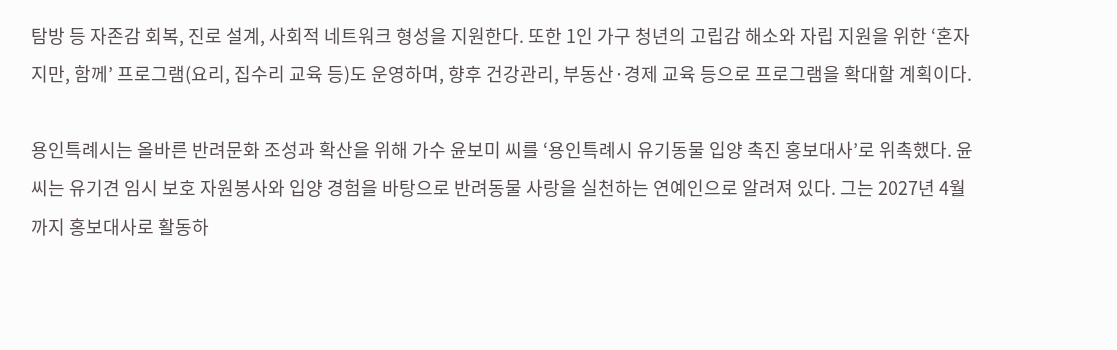탐방 등 자존감 회복, 진로 설계, 사회적 네트워크 형성을 지원한다. 또한 1인 가구 청년의 고립감 해소와 자립 지원을 위한 ‘혼자지만, 함께’ 프로그램(요리, 집수리 교육 등)도 운영하며, 향후 건강관리, 부동산·경제 교육 등으로 프로그램을 확대할 계획이다.

용인특례시는 올바른 반려문화 조성과 확산을 위해 가수 윤보미 씨를 ‘용인특례시 유기동물 입양 촉진 홍보대사’로 위촉했다. 윤 씨는 유기견 임시 보호 자원봉사와 입양 경험을 바탕으로 반려동물 사랑을 실천하는 연예인으로 알려져 있다. 그는 2027년 4월까지 홍보대사로 활동하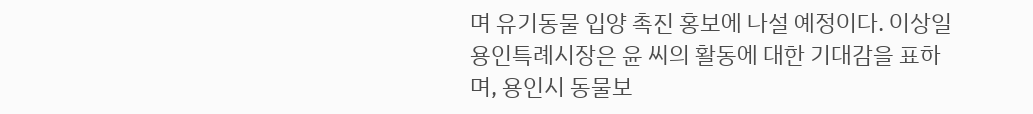며 유기동물 입양 촉진 홍보에 나설 예정이다. 이상일 용인특례시장은 윤 씨의 활동에 대한 기대감을 표하며, 용인시 동물보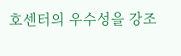호센터의 우수성을 강조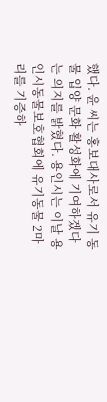했다. 윤 씨는 홍보대사로서 유기 동물 입양 문화 활성화에 기여하겠다는 의지를 밝혔다. 용인시는 이날 용인시동물보호협회에 유기동물 2마리를 기증하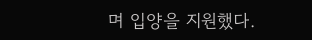며 입양을 지원했다.